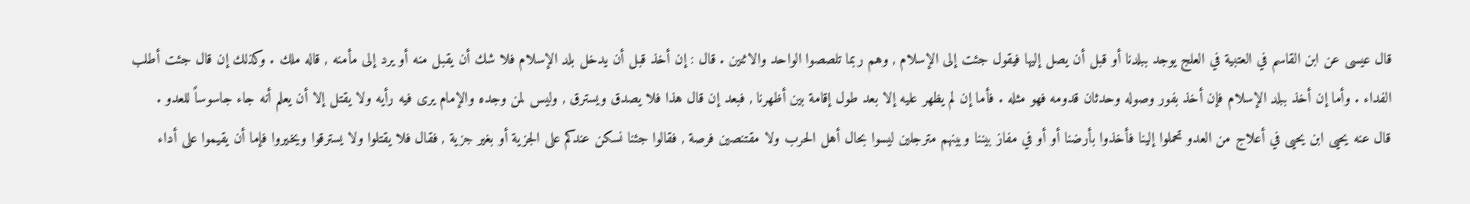قال عيسى عن ابن القاسم في العتبية في العلج يوجد ببلدنا أو قبل أن يصل إليها فيقول جئت إلى الإسلام , وهم ربما تلصصوا الواحد والاثنين . قال : إن أخذ قبل أن يدخل بلد الإسلام فلا شك أن يقبل منه أو يرد إلى مأمنه , قاله ملك . وكذلك إن قال جئت أطلب الفداء . وأما إن أخذ ببلد الإسلام فإن أخذ بفور وصوله وحدثان قدومه فهو مثله . فأما إن لم يظهر عليه إلا بعد طول إقامة بين أظهرنا , فبعد إن قال هذا فلا يصدق ويسترق , وليس لمن وجده والإمام يرى فيه رأيه ولا يقتل إلا أن يعلم أنه جاء جاسوساً للعدو .
قال عنه يحيى ابن يحيى في أعلاج من العدو تحملوا إلينا فأخذوا بأرضنا أو أو في مفاز بيننا وبينهم مترجلين ليسوا بحال أهل الحرب ولا مقتنصين فرصة , فقالوا جئنا نسكن عندكم على الجزية أو بغير جزية , فقال فلا يقتلوا ولا يسترقوا ويخيروا فإما أن يقيموا على أداء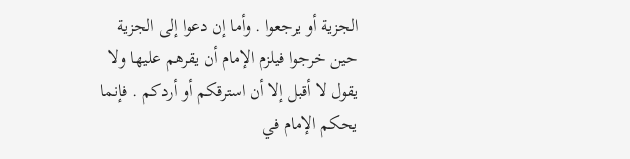الجزية أو يرجعوا . وأما إن دعوا إلى الجزية حين خرجوا فيلزم الإمام أن يقرهم عليها ولا يقول لا أقبل إلا أن استرقكم أو أردكم . فإنما يحكم الإمام في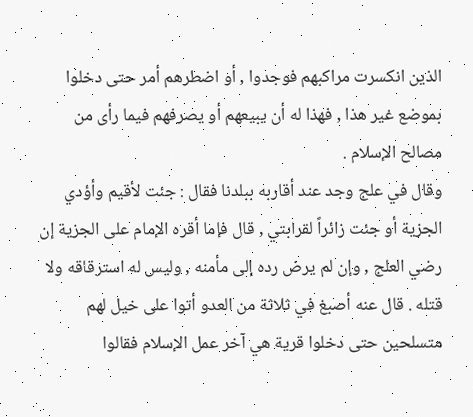الذين انكسرت مراكبهم فوجدوا , أو اضطرهم أمر حتى دخلوا بموضع غير هذا , فهذا له أن يبيعهم أو يصرفهم فيما رأى من مصالح الإسلام .
وقال في علج وجد عند أقاربه ببلدنا فقال : جئت لأقيم وأؤدي الجزية أو جئت زائراً لقرابتي , قال فإما أقره الإمام على الجزية إن رضي العلج , وإن لم يرض رده إلى مأمنه , وليس له استرقاقه ولا قتله . قال عنه أصبغ في ثلاثة من العدو أتوا على خيل لهم متسلحين حتى دخلوا قرية هي آخر عمل الإسلام فقالوا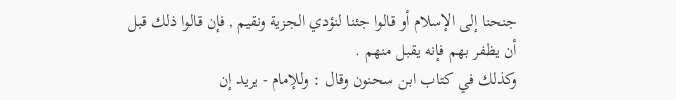جنحنا إلى الإسلام أو قالوا جئنا لنؤدي الجزية ونقيم , فإن قالوا ذلك قبل أن يظفر بهم فإنه يقبل منهم .
وكذلك في كتاب ابن سحنون وقال : وللإمام - يريد إن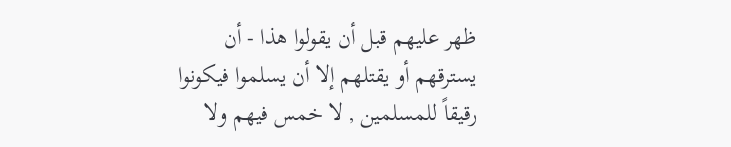ظهر عليهم قبل أن يقولوا هذا - أن يسترقهم أو يقتلهم إلا أن يسلموا فيكونوا رقيقاً للمسلمين , لا خمس فيهم ولا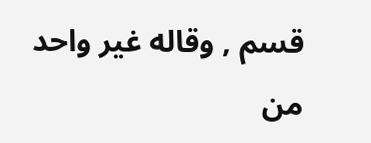قسم , وقاله غير واحد من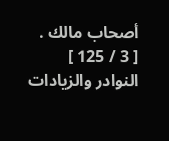أصحاب مالك .
[ 3 / 125 ]
النوادر والزيادات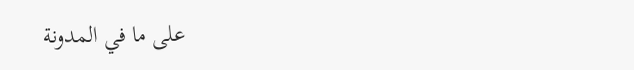على ما في المدونة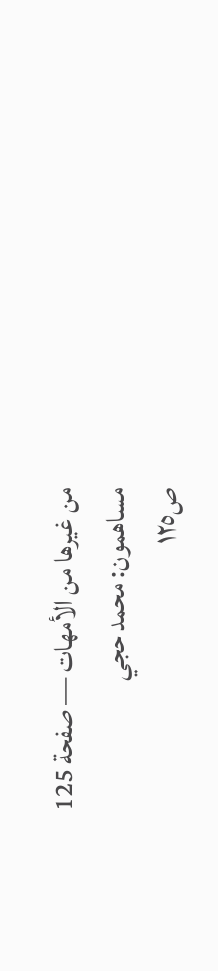من غيرها من الأمهات — صفحة 125
مساهمون: محمد حجي
ص١٢٥